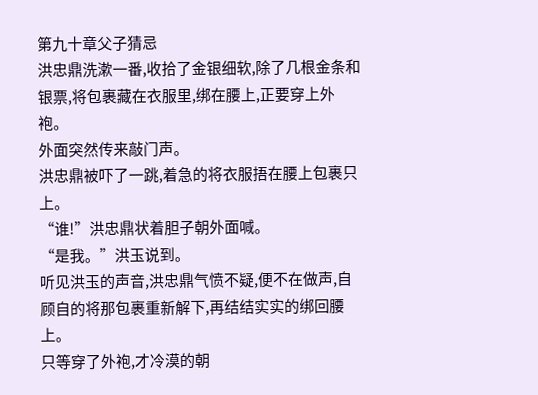第九十章父子猜忌
洪忠鼎洗漱一番,收拾了金银细软,除了几根金条和银票,将包裹藏在衣服里,绑在腰上,正要穿上外袍。
外面突然传来敲门声。
洪忠鼎被吓了一跳,着急的将衣服捂在腰上包裹只上。
“谁!”洪忠鼎状着胆子朝外面喊。
“是我。”洪玉说到。
听见洪玉的声音,洪忠鼎气愤不疑,便不在做声,自顾自的将那包裹重新解下,再结结实实的绑回腰上。
只等穿了外袍,才冷漠的朝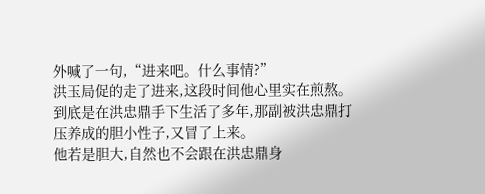外喊了一句,“进来吧。什么事情?”
洪玉局促的走了进来,这段时间他心里实在煎熬。
到底是在洪忠鼎手下生活了多年,那副被洪忠鼎打压养成的胆小性子,又冒了上来。
他若是胆大,自然也不会跟在洪忠鼎身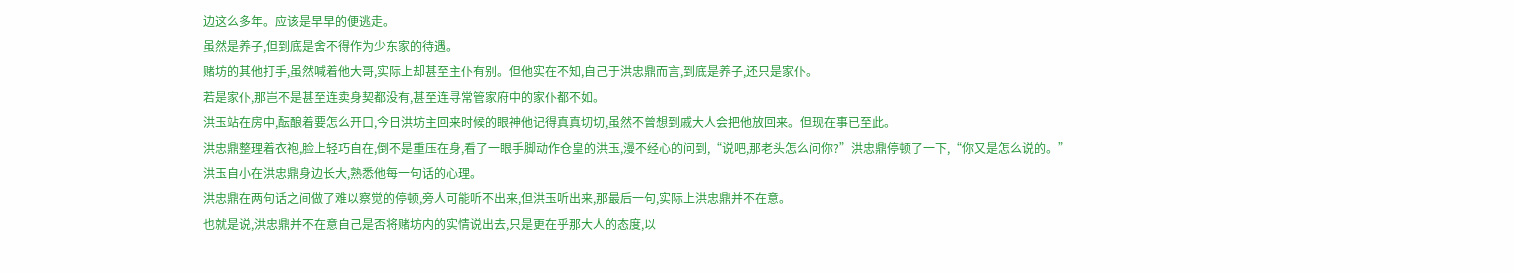边这么多年。应该是早早的便逃走。
虽然是养子,但到底是舍不得作为少东家的待遇。
赌坊的其他打手,虽然喊着他大哥,实际上却甚至主仆有别。但他实在不知,自己于洪忠鼎而言,到底是养子,还只是家仆。
若是家仆,那岂不是甚至连卖身契都没有,甚至连寻常管家府中的家仆都不如。
洪玉站在房中,酝酿着要怎么开口,今日洪坊主回来时候的眼神他记得真真切切,虽然不曾想到戚大人会把他放回来。但现在事已至此。
洪忠鼎整理着衣袍,脸上轻巧自在,倒不是重压在身,看了一眼手脚动作仓皇的洪玉,漫不经心的问到,“说吧,那老头怎么问你?”洪忠鼎停顿了一下,“你又是怎么说的。”
洪玉自小在洪忠鼎身边长大,熟悉他每一句话的心理。
洪忠鼎在两句话之间做了难以察觉的停顿,旁人可能听不出来,但洪玉听出来,那最后一句,实际上洪忠鼎并不在意。
也就是说,洪忠鼎并不在意自己是否将赌坊内的实情说出去,只是更在乎那大人的态度,以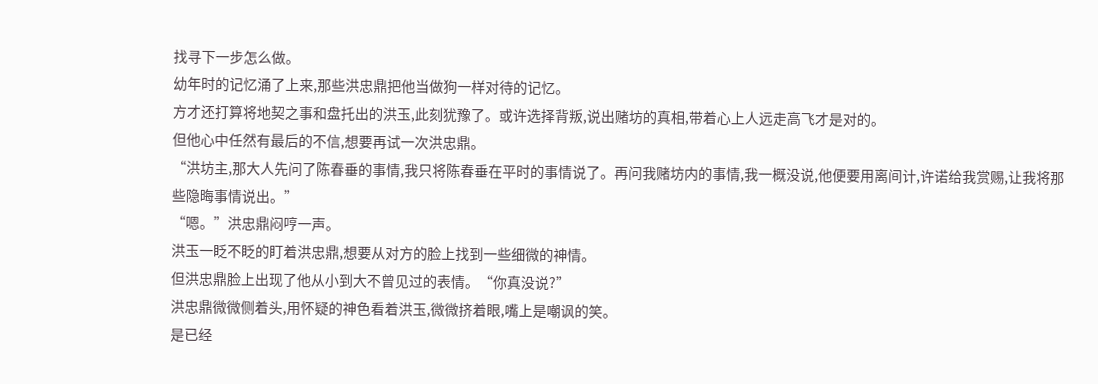找寻下一步怎么做。
幼年时的记忆涌了上来,那些洪忠鼎把他当做狗一样对待的记忆。
方才还打算将地契之事和盘托出的洪玉,此刻犹豫了。或许选择背叛,说出赌坊的真相,带着心上人远走高飞才是对的。
但他心中任然有最后的不信,想要再试一次洪忠鼎。
“洪坊主,那大人先问了陈春垂的事情,我只将陈春垂在平时的事情说了。再问我赌坊内的事情,我一概没说,他便要用离间计,许诺给我赏赐,让我将那些隐晦事情说出。”
“嗯。”洪忠鼎闷哼一声。
洪玉一眨不眨的盯着洪忠鼎,想要从对方的脸上找到一些细微的神情。
但洪忠鼎脸上出现了他从小到大不曾见过的表情。“你真没说?”
洪忠鼎微微侧着头,用怀疑的神色看着洪玉,微微挤着眼,嘴上是嘲讽的笑。
是已经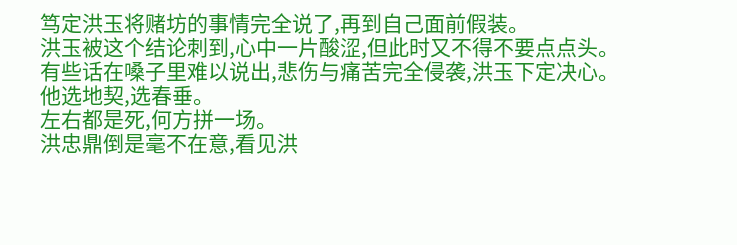笃定洪玉将赌坊的事情完全说了,再到自己面前假装。
洪玉被这个结论刺到,心中一片酸涩,但此时又不得不要点点头。
有些话在嗓子里难以说出,悲伤与痛苦完全侵袭,洪玉下定决心。
他选地契,选春垂。
左右都是死,何方拼一场。
洪忠鼎倒是毫不在意,看见洪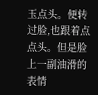玉点头。便转过脸,也跟着点点头。但是脸上一副油滑的表情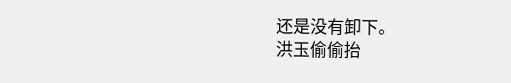还是没有卸下。
洪玉偷偷抬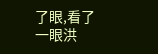了眼,看了一眼洪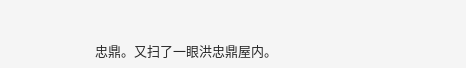忠鼎。又扫了一眼洪忠鼎屋内。